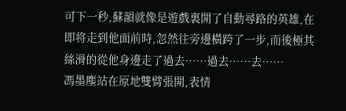可下一秒,蘇韻就像是遊戲裏開了自動尋路的英雄,在即将走到他面前時,忽然往旁邊橫跨了一步,而後極其絲滑的從他身邊走了過去……過去……去……
馮墨塵站在原地雙臂張開,表情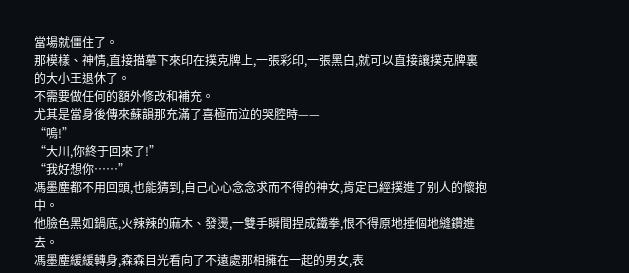當場就僵住了。
那模樣、神情,直接描摹下來印在撲克牌上,一張彩印,一張黑白,就可以直接讓撲克牌裏的大小王退休了。
不需要做任何的額外修改和補充。
尤其是當身後傳來蘇韻那充滿了喜極而泣的哭腔時——
“嗚!”
“大川,你終于回來了!”
“我好想你……”
馮墨塵都不用回頭,也能猜到,自己心心念念求而不得的神女,肯定已經撲進了别人的懷抱中。
他臉色黑如鍋底,火辣辣的麻木、發燙,一雙手瞬間捏成鐵拳,恨不得原地捶個地縫鑽進去。
馮墨塵緩緩轉身,森森目光看向了不遠處那相擁在一起的男女,表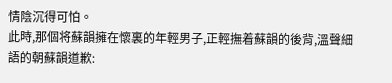情陰沉得可怕。
此時,那個将蘇韻擁在懷裏的年輕男子,正輕撫着蘇韻的後背,溫聲細語的朝蘇韻道歉: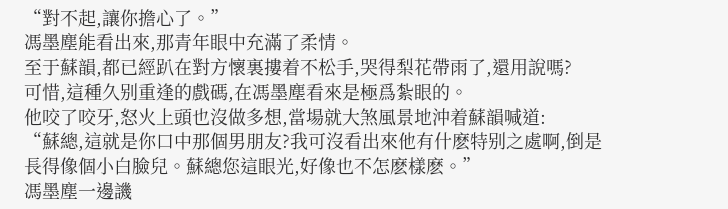“對不起,讓你擔心了。”
馮墨塵能看出來,那青年眼中充滿了柔情。
至于蘇韻,都已經趴在對方懷裏摟着不松手,哭得梨花帶雨了,還用說嗎?
可惜,這種久别重逢的戲碼,在馮墨塵看來是極爲紮眼的。
他咬了咬牙,怒火上頭也沒做多想,當場就大煞風景地沖着蘇韻喊道:
“蘇總,這就是你口中那個男朋友?我可沒看出來他有什麽特别之處啊,倒是長得像個小白臉兒。蘇總您這眼光,好像也不怎麽樣麽。”
馮墨塵一邊譏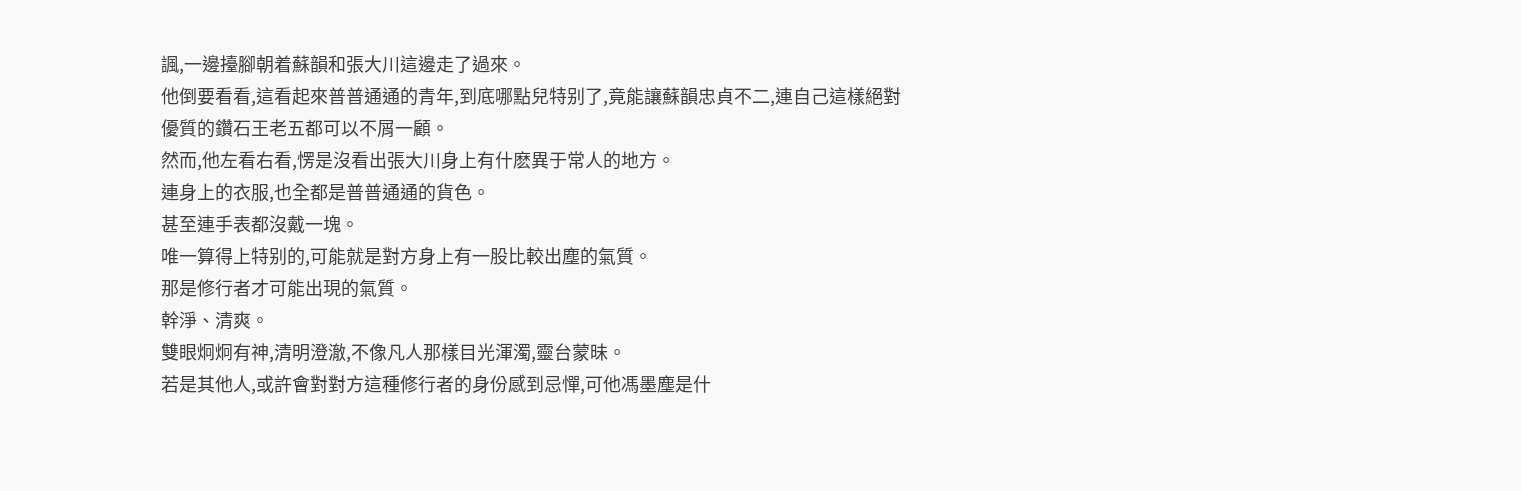諷,一邊擡腳朝着蘇韻和張大川這邊走了過來。
他倒要看看,這看起來普普通通的青年,到底哪點兒特别了,竟能讓蘇韻忠貞不二,連自己這樣絕對優質的鑽石王老五都可以不屑一顧。
然而,他左看右看,愣是沒看出張大川身上有什麽異于常人的地方。
連身上的衣服,也全都是普普通通的貨色。
甚至連手表都沒戴一塊。
唯一算得上特别的,可能就是對方身上有一股比較出塵的氣質。
那是修行者才可能出現的氣質。
幹淨、清爽。
雙眼炯炯有神,清明澄澈,不像凡人那樣目光渾濁,靈台蒙昧。
若是其他人,或許會對對方這種修行者的身份感到忌憚,可他馮墨塵是什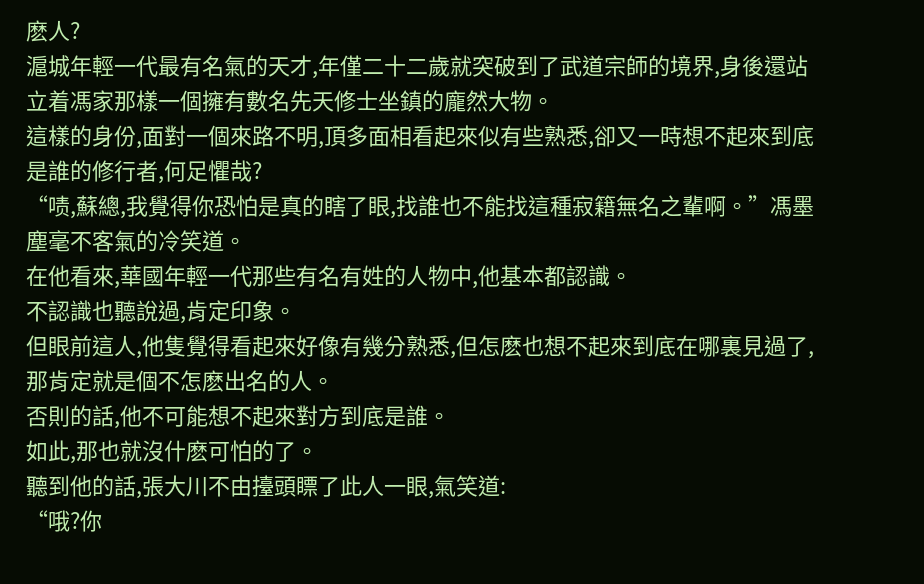麽人?
滬城年輕一代最有名氣的天才,年僅二十二歲就突破到了武道宗師的境界,身後還站立着馮家那樣一個擁有數名先天修士坐鎮的龐然大物。
這樣的身份,面對一個來路不明,頂多面相看起來似有些熟悉,卻又一時想不起來到底是誰的修行者,何足懼哉?
“啧,蘇總,我覺得你恐怕是真的瞎了眼,找誰也不能找這種寂籍無名之輩啊。”馮墨塵毫不客氣的冷笑道。
在他看來,華國年輕一代那些有名有姓的人物中,他基本都認識。
不認識也聽說過,肯定印象。
但眼前這人,他隻覺得看起來好像有幾分熟悉,但怎麽也想不起來到底在哪裏見過了,那肯定就是個不怎麽出名的人。
否則的話,他不可能想不起來對方到底是誰。
如此,那也就沒什麽可怕的了。
聽到他的話,張大川不由擡頭瞟了此人一眼,氣笑道:
“哦?你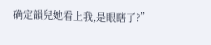确定韻兒她看上我,是眼瞎了?”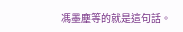馮墨塵等的就是這句話。